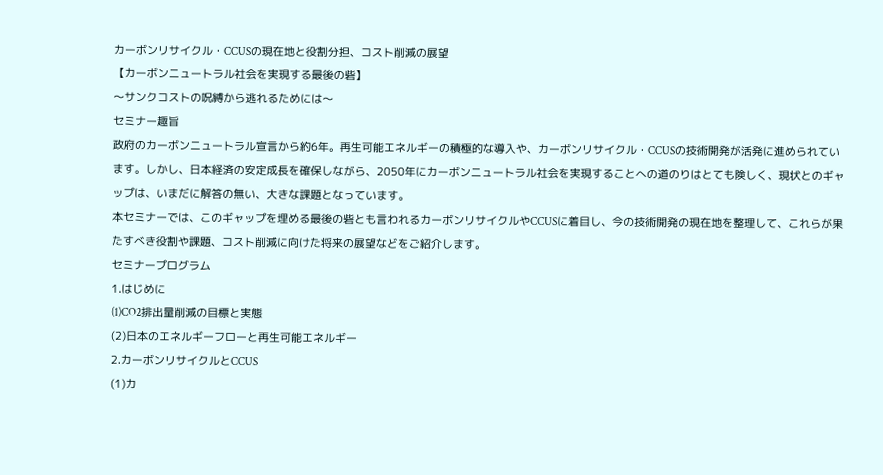カーボンリサイクル・CCUSの現在地と役割分担、コスト削減の展望
【カーボンニュートラル社会を実現する最後の砦】
〜サンクコストの呪縛から逃れるためには〜
セミナー趣旨
政府のカーボンニュートラル宣言から約6年。再生可能エネルギーの積極的な導入や、カーボンリサイクル・CCUSの技術開発が活発に進められています。しかし、日本経済の安定成長を確保しながら、2050年にカーボンニュートラル社会を実現することへの道のりはとても険しく、現状とのギャップは、いまだに解答の無い、大きな課題となっています。
本セミナーでは、このギャップを埋める最後の砦とも言われるカーボンリサイクルやCCUSに着目し、今の技術開発の現在地を整理して、これらが果たすべき役割や課題、コスト削減に向けた将来の展望などをご紹介します。
セミナープログラム
1.はじめに
(1)CO2排出量削減の目標と実態
(2)日本のエネルギーフローと再生可能エネルギー
2.カーボンリサイクルとCCUS
(1)カ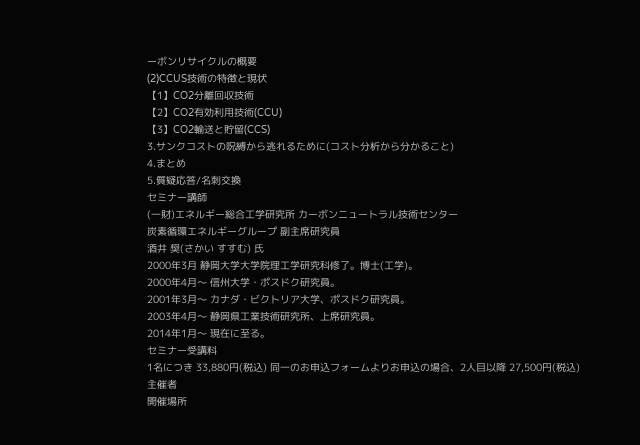ーボンリサイクルの概要
(2)CCUS技術の特徴と現状
【1】CO2分離回収技術
【2】CO2有効利用技術(CCU)
【3】CO2輸送と貯留(CCS)
3.サンクコストの呪縛から逃れるために(コスト分析から分かること)
4.まとめ
5.質疑応答/名刺交換
セミナー講師
(一財)エネルギー総合工学研究所 カーボンニュートラル技術センター
炭素循環エネルギーグループ 副主席研究員
酒井 奨(さかい すすむ) 氏
2000年3月 静岡大学大学院理工学研究科修了。博士(工学)。
2000年4月〜 信州大学・ポスドク研究員。
2001年3月〜 カナダ・ビクトリア大学、ポスドク研究員。
2003年4月〜 静岡県工業技術研究所、上席研究員。
2014年1月〜 現在に至る。
セミナー受講料
1名につき 33,880円(税込) 同一のお申込フォームよりお申込の場合、2人目以降 27,500円(税込)
主催者
開催場所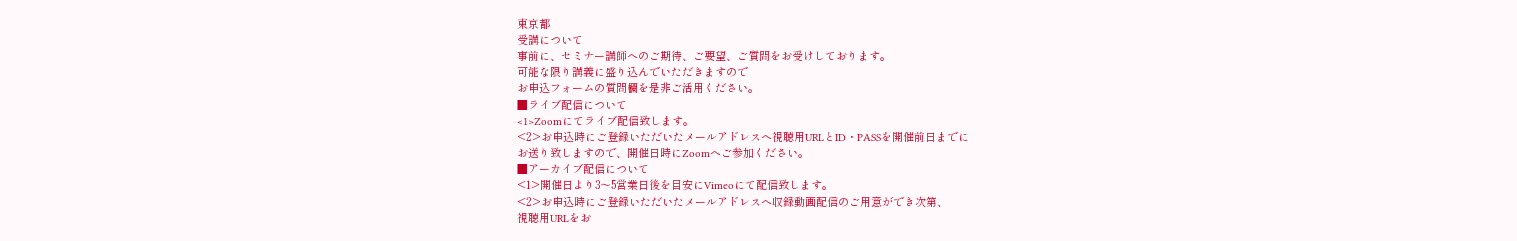東京都
受講について
事前に、セミナー講師へのご期待、ご要望、ご質問をお受けしております。
可能な限り講義に盛り込んでいただきますので
お申込フォームの質問欄を是非ご活用ください。
■ライブ配信について
<1>Zoomにてライブ配信致します。
<2>お申込時にご登録いただいたメールアドレスへ視聴用URLとID・PASSを開催前日までに
お送り致しますので、開催日時にZoomへご参加ください。
■アーカイブ配信について
<1>開催日より3〜5営業日後を目安にVimeoにて配信致します。
<2>お申込時にご登録いただいたメールアドレスへ収録動画配信のご用意ができ次第、
視聴用URLをお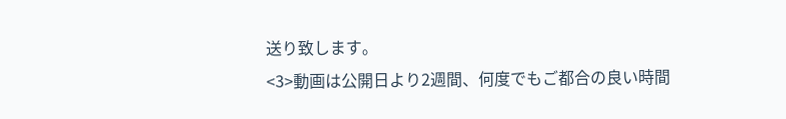送り致します。
<3>動画は公開日より2週間、何度でもご都合の良い時間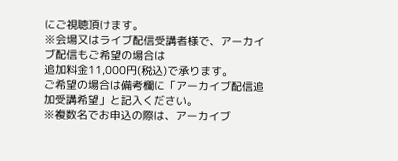にご視聴頂けます。
※会場又はライブ配信受講者様で、アーカイブ配信もご希望の場合は
追加料金11,000円(税込)で承ります。
ご希望の場合は備考欄に「アーカイブ配信追加受講希望」と記入ください。
※複数名でお申込の際は、アーカイブ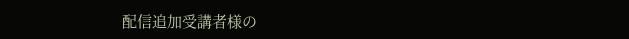配信追加受講者様の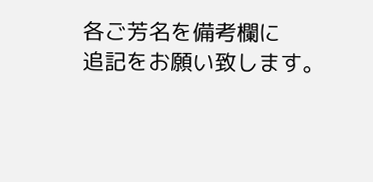各ご芳名を備考欄に
追記をお願い致します。